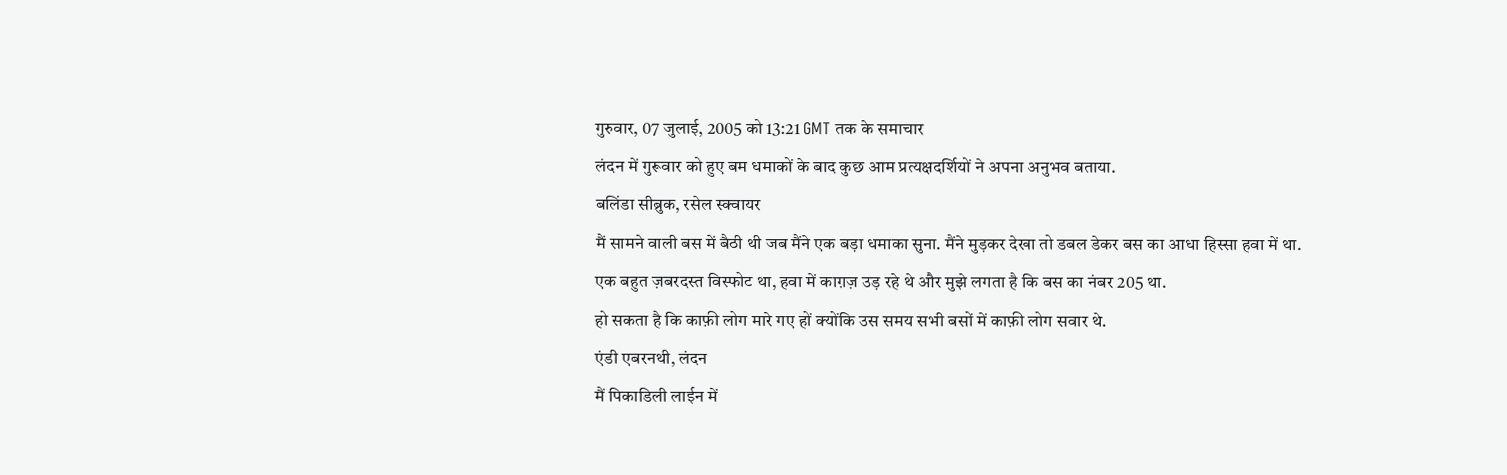गुरुवार, 07 जुलाई, 2005 को 13:21 GMT तक के समाचार
लंदन में गुरूवार को हुए बम धमाकों के बाद कुछ आम प्रत्यक्षदर्शियों ने अपना अनुभव बताया.
बलिंडा सीब्रुक, रसेल स्क्वायर
मैं सामने वाली बस में बैठी थी जब मैंने एक बड़ा धमाका सुना. मैंने मुड़कर देखा तो डबल डेकर बस का आधा हिस्सा हवा में था.
एक बहुत ज़बरदस्त विस्फोट था, हवा में काग़ज़ उड़ रहे थे और मुझे लगता है कि बस का नंबर 205 था.
हो सकता है कि काफ़ी लोग मारे गए हों क्योंकि उस समय सभी बसों में काफ़ी लोग सवार थे.
एंडी एबरनथी, लंदन
मैं पिकाडिली लाईन में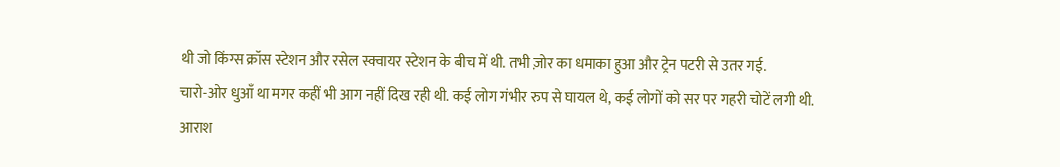थी जो किंग्स क्रॉस स्टेशन और रसेल स्क्वायर स्टेशन के बीच में थी. तभी ज़ोर का धमाका हुआ और ट्रेन पटरी से उतर गई.
चारो-ओर धुआँ था मगर कहीं भी आग नहीं दिख रही थी. कई लोग गंभीर रुप से घायल थे, कई लोगों को सर पर गहरी चोटें लगी थी.
आराश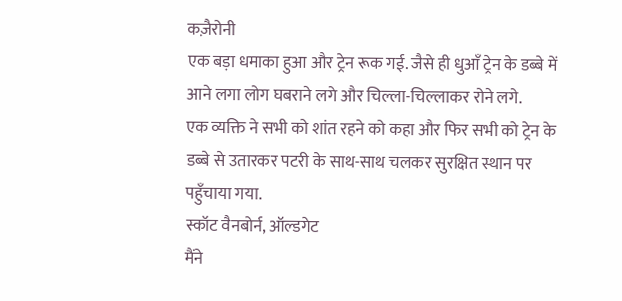कज़ैरोनी
एक बड़ा धमाका हुआ और ट्रेन रूक गई. जैसे ही धुआँ ट्रेन के डब्बे में आने लगा लोग घबराने लगे और चिल्ला-चिल्लाकर रोने लगे.
एक व्यक्ति ने सभी को शांत रहने को कहा और फिर सभी को ट्रेन के डब्बे से उतारकर पटरी के साथ-साथ चलकर सुरक्षित स्थान पर पहुँचाया गया.
स्कॉट वैनबोर्न, ऑल्डगेट
मैंने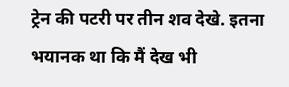ट्रेन की पटरी पर तीन शव देखे. इतना भयानक था कि मैं देख भी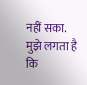नहीं सका. मुझे लगता है कि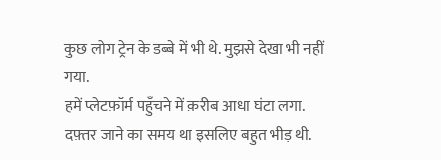कुछ लोग ट्रेन के डब्बे में भी थे. मुझसे देखा भी नहीं गया.
हमें प्लेटफ़ॉर्म पहुँचने में क़रीब आधा घंटा लगा. दफ़्तर जाने का समय था इसलिए बहुत भीड़ थी.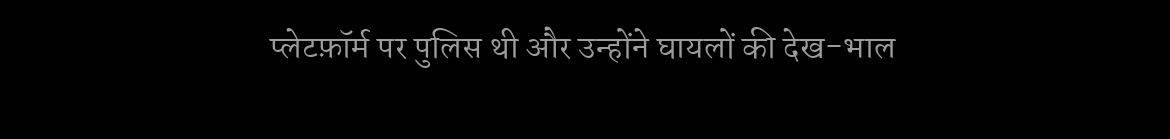प्लेटफ़ॉर्म पर पुलिस थी और उन्होंने घायलों की देख-भाल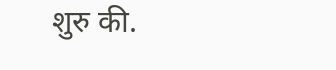शुरु की.